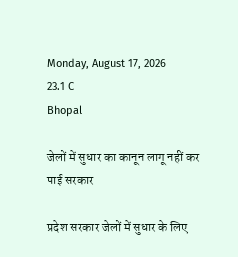Monday, August 17, 2026
23.1 C
Bhopal

जेलों में सुधार का कानून लागू नहीं कर पाई सरकार

प्रदेश सरकार जेलों में सुधार के लिए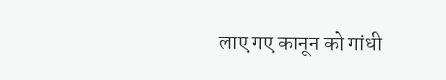लाए गए कानून को गांधी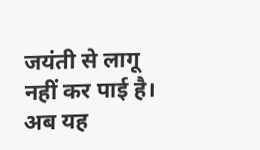जयंती से लागू नहीं कर पाई है। अब यह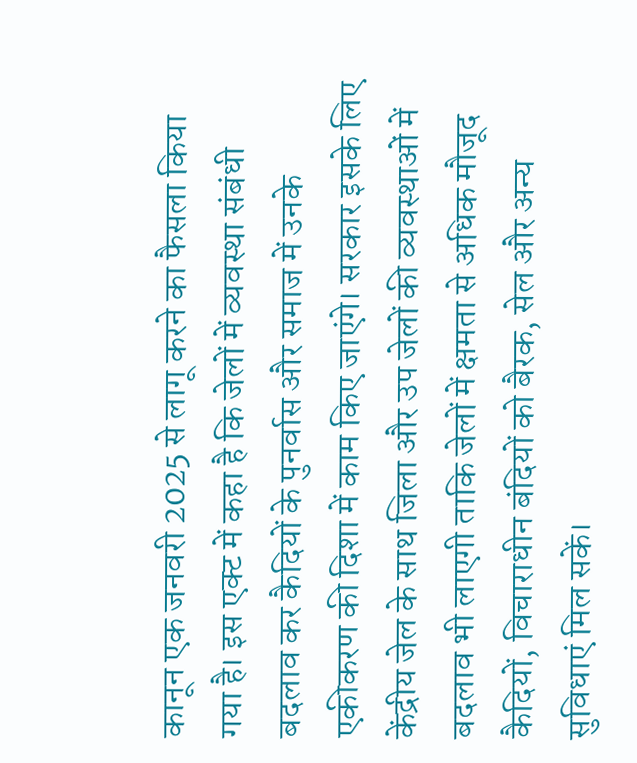कानून एक जनवरी 2025 से लागू करने का फैसला किया गया है। इस एक्ट में कहा है कि जेलों में व्यवस्था संबंधी बदलाव कर कैदियों के पुनर्वास और समाज में उनके एकीकरण की दिशा में काम किए जाएंगे। सरकार इसके लिए केंद्रीय जेल के साथ जिला और उप जेलों की व्यवस्थाओं में बदलाव भी लाएगी ताकि जेलों में क्षमता से अधिक मौजूद कैदियों, विचाराधीन बंदियों को बैरक, सेल और अन्य सुविधाएं मिल सकें।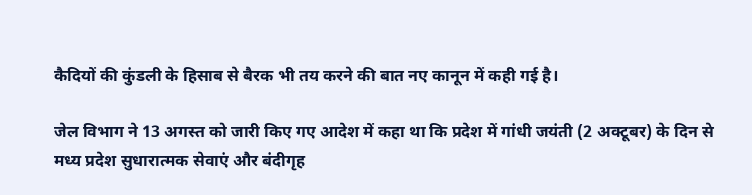कैदियों की कुंडली के हिसाब से बैरक भी तय करने की बात नए कानून में कही गई है।

जेल विभाग ने 13 अगस्त को जारी किए गए आदेश में कहा था कि प्रदेश में गांधी जयंती (2 अक्टूबर) के दिन से मध्य प्रदेश सुधारात्मक सेवाएं और बंदीगृह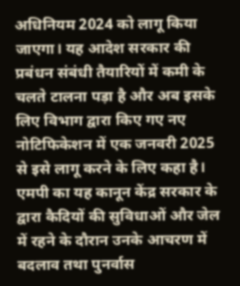अधिनियम 2024 को लागू किया जाएगा। यह आदेश सरकार की प्रबंधन संबंधी तैयारियों में कमी के चलते टालना पड़ा है और अब इसके लिए विभाग द्वारा किए गए नए नोटिफिकेशन में एक जनवरी 2025 से इसे लागू करने के लिए कहा है। एमपी का यह कानून केंद्र सरकार के द्वारा कैदियों की सुविधाओं और जेल में रहने के दौरान उनके आचरण में बदलाव तथा पुनर्वास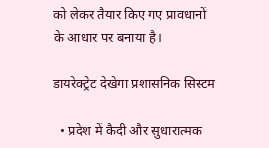को लेकर तैयार किए गए प्रावधानों के आधार पर बनाया है।

डायरेक्ट्रेट देखेगा प्रशासनिक सिस्टम

  • प्रदेश में कैदी और सुधारात्मक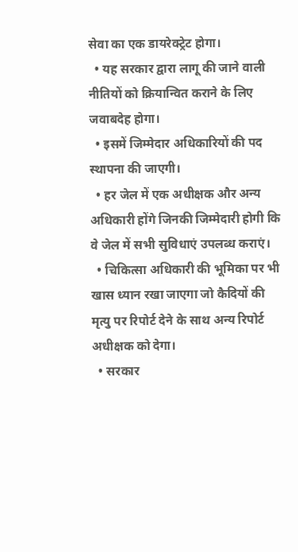सेवा का एक डायरेक्ट्रेट होगा।
  • यह सरकार द्वारा लागू की जाने वाली नीतियों को क्रियान्वित कराने के लिए जवाबदेह होगा।
  • इसमें जिम्मेदार अधिकारियों की पद स्थापना की जाएगी।
  • हर जेल में एक अधीक्षक और अन्य अधिकारी होंगे जिनकी जिम्मेदारी होगी कि वे जेल में सभी सुविधाएं उपलब्ध कराएं।
  • चिकित्सा अधिकारी की भूमिका पर भी खास ध्यान रखा जाएगा जो कैदियों की मृत्यु पर रिपोर्ट देने के साथ अन्य रिपोर्ट अधीक्षक को देगा।
  • सरकार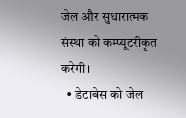जेल और सुधारात्मक संस्था को कम्प्यूटरीकृत करेगी।
  • डेटाबेस को जेल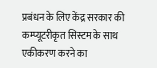प्रबंधन के लिए केंद्र सरकार की कम्प्यूटरीकृत सिस्टम के साथ एकीकरण करने का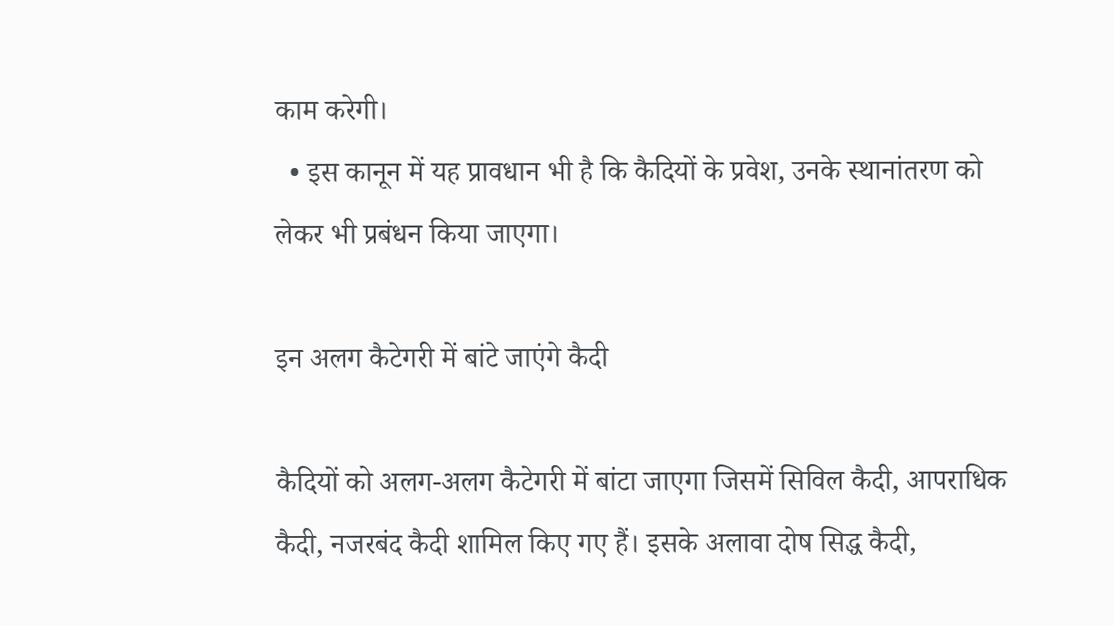काम करेगी।
  • इस कानून में यह प्रावधान भी है कि कैदियों के प्रवेश, उनके स्थानांतरण को लेकर भी प्रबंधन किया जाएगा।

इन अलग कैटेगरी में बांटे जाएंगे कैदी

कैदियों को अलग-अलग कैटेगरी में बांटा जाएगा जिसमें सिविल कैदी, आपराधिक कैदी, नजरबंद कैदी शामिल किए गए हैं। इसके अलावा दोष सिद्ध कैदी,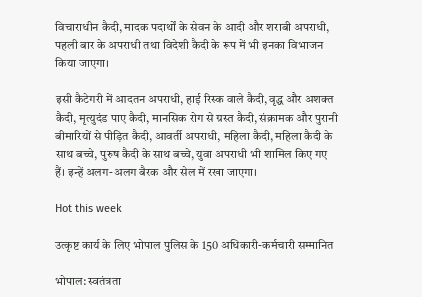विचाराधीन कैदी, मादक पदार्थों के सेवन के आदी और शराबी अपराधी, पहली बार के अपराधी तथा विदेशी कैदी के रूप में भी इनका विभाजन किया जाएगा।

इसी कैटेगरी में आदतन अपराधी, हाई रिस्क वाले कैदी, वृद्ध और अशक्त कैदी, मृत्युदंड पाए कैदी, मानसिक रोग से ग्रस्त कैदी, संक्रामक और पुरानी बीमारियों से पीड़ित कैदी, आवर्ती अपराधी, महिला कैदी, महिला कैदी के साथ बच्चे, पुरुष कैदी के साथ बच्चे, युवा अपराधी भी शामिल किए गए हैं। इन्हें अलग-अलग बैरक और सेल में रखा जाएगा।

Hot this week

उत्कृष्ट कार्य के लिए भोपाल पुलिस के 150 अधिकारी-कर्मचारी सम्मानित

भोपाल: स्वतंत्रता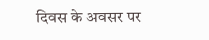दिवस के अवसर पर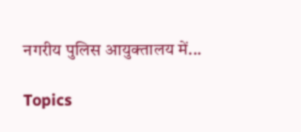नगरीय पुलिस आयुक्तालय में...

Topics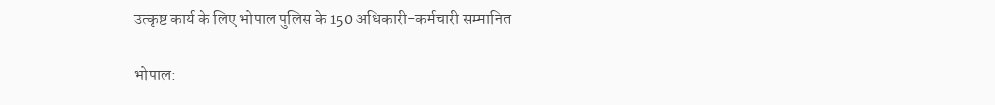उत्कृष्ट कार्य के लिए भोपाल पुलिस के 150 अधिकारी-कर्मचारी सम्मानित

भोपाल: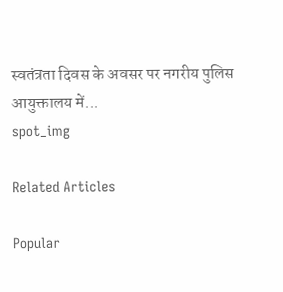स्वतंत्रता दिवस के अवसर पर नगरीय पुलिस आयुक्तालय में...
spot_img

Related Articles

Popular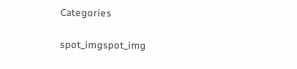Categories

spot_imgspot_img